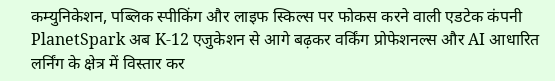कम्युनिकेशन, पब्लिक स्पीकिंग और लाइफ स्किल्स पर फोकस करने वाली एडटेक कंपनी PlanetSpark अब K-12 एजुकेशन से आगे बढ़कर वर्किंग प्रोफेशनल्स और AI आधारित लर्निंग के क्षेत्र में विस्तार कर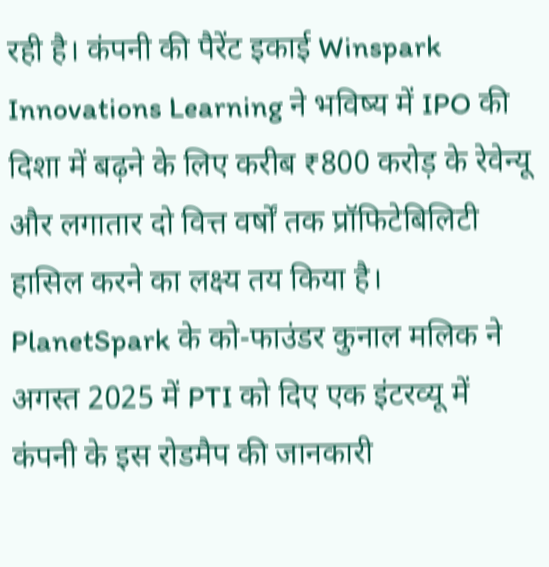रही है। कंपनी की पैरेंट इकाई Winspark Innovations Learning ने भविष्य में IPO की दिशा में बढ़ने के लिए करीब ₹800 करोड़ के रेवेन्यू और लगातार दो वित्त वर्षों तक प्रॉफिटेबिलिटी हासिल करने का लक्ष्य तय किया है।
PlanetSpark के को-फाउंडर कुनाल मलिक ने अगस्त 2025 में PTI को दिए एक इंटरव्यू में कंपनी के इस रोडमैप की जानकारी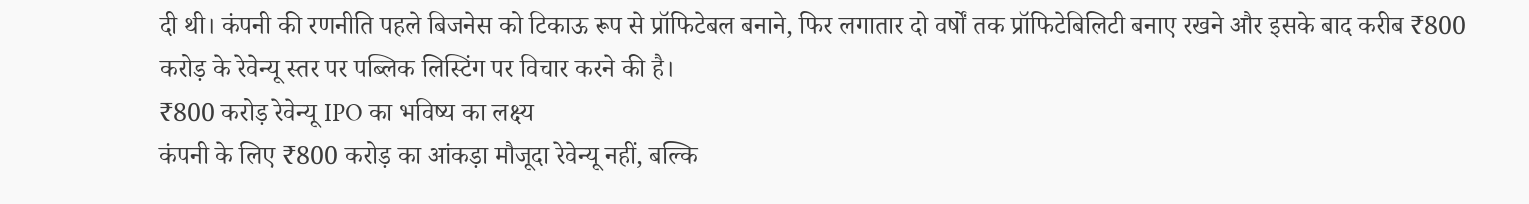दी थी। कंपनी की रणनीति पहले बिजनेस को टिकाऊ रूप से प्रॉफिटेबल बनाने, फिर लगातार दो वर्षों तक प्रॉफिटेबिलिटी बनाए रखने और इसके बाद करीब ₹800 करोड़ के रेवेन्यू स्तर पर पब्लिक लिस्टिंग पर विचार करने की है।
₹800 करोड़ रेवेन्यू IPO का भविष्य का लक्ष्य
कंपनी के लिए ₹800 करोड़ का आंकड़ा मौजूदा रेवेन्यू नहीं, बल्कि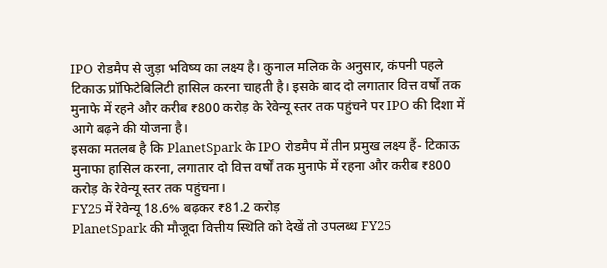IPO रोडमैप से जुड़ा भविष्य का लक्ष्य है। कुनाल मलिक के अनुसार, कंपनी पहले टिकाऊ प्रॉफिटेबिलिटी हासिल करना चाहती है। इसके बाद दो लगातार वित्त वर्षों तक मुनाफे में रहने और करीब ₹800 करोड़ के रेवेन्यू स्तर तक पहुंचने पर IPO की दिशा में आगे बढ़ने की योजना है।
इसका मतलब है कि PlanetSpark के IPO रोडमैप में तीन प्रमुख लक्ष्य हैं- टिकाऊ मुनाफा हासिल करना, लगातार दो वित्त वर्षों तक मुनाफे में रहना और करीब ₹800 करोड़ के रेवेन्यू स्तर तक पहुंचना।
FY25 में रेवेन्यू 18.6% बढ़कर ₹81.2 करोड़
PlanetSpark की मौजूदा वित्तीय स्थिति को देखें तो उपलब्ध FY25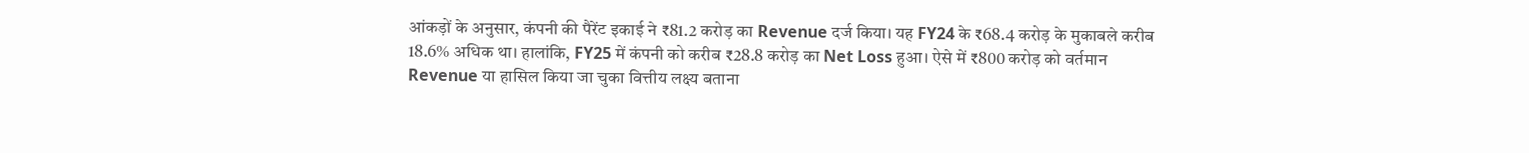आंकड़ों के अनुसार, कंपनी की पैरेंट इकाई ने ₹81.2 करोड़ का Revenue दर्ज किया। यह FY24 के ₹68.4 करोड़ के मुकाबले करीब 18.6% अधिक था। हालांकि, FY25 में कंपनी को करीब ₹28.8 करोड़ का Net Loss हुआ। ऐसे में ₹800 करोड़ को वर्तमान Revenue या हासिल किया जा चुका वित्तीय लक्ष्य बताना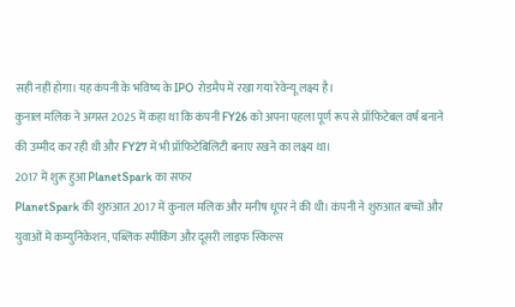सही नहीं होगा। यह कंपनी के भविष्य के IPO रोडमैप में रखा गया रेवेन्यू लक्ष्य है।
कुनाल मलिक ने अगस्त 2025 में कहा था कि कंपनी FY26 को अपना पहला पूर्ण रूप से प्रॉफिटेबल वर्ष बनाने की उम्मीद कर रही थी और FY27 में भी प्रॉफिटेबिलिटी बनाए रखने का लक्ष्य था।
2017 में शुरू हुआ PlanetSpark का सफर
PlanetSpark की शुरुआत 2017 में कुनाल मलिक और मनीष धूपर ने की थी। कंपनी ने शुरुआत बच्चों और युवाओं में कम्युनिकेशन, पब्लिक स्पीकिंग और दूसरी लाइफ स्किल्स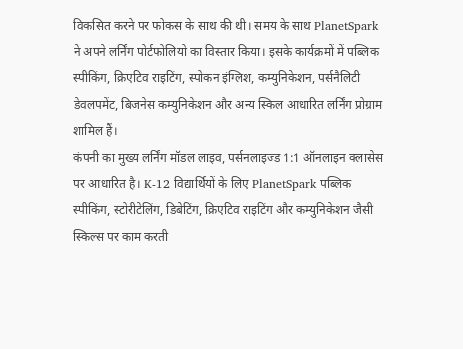विकसित करने पर फोकस के साथ की थी। समय के साथ PlanetSpark ने अपने लर्निंग पोर्टफोलियो का विस्तार किया। इसके कार्यक्रमों में पब्लिक स्पीकिंग, क्रिएटिव राइटिंग, स्पोकन इंग्लिश, कम्युनिकेशन, पर्सनैलिटी डेवलपमेंट, बिजनेस कम्युनिकेशन और अन्य स्किल आधारित लर्निंग प्रोग्राम शामिल हैं।
कंपनी का मुख्य लर्निंग मॉडल लाइव, पर्सनलाइज्ड 1:1 ऑनलाइन क्लासेस पर आधारित है। K-12 विद्यार्थियों के लिए PlanetSpark पब्लिक स्पीकिंग, स्टोरीटेलिंग, डिबेटिंग, क्रिएटिव राइटिंग और कम्युनिकेशन जैसी स्किल्स पर काम करती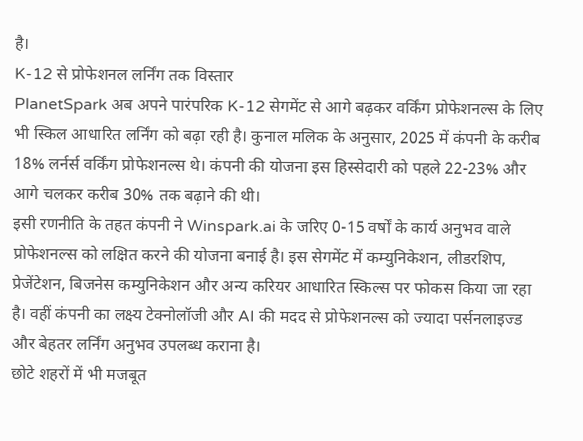है।
K-12 से प्रोफेशनल लर्निंग तक विस्तार
PlanetSpark अब अपने पारंपरिक K-12 सेगमेंट से आगे बढ़कर वर्किंग प्रोफेशनल्स के लिए भी स्किल आधारित लर्निंग को बढ़ा रही है। कुनाल मलिक के अनुसार, 2025 में कंपनी के करीब 18% लर्नर्स वर्किंग प्रोफेशनल्स थे। कंपनी की योजना इस हिस्सेदारी को पहले 22-23% और आगे चलकर करीब 30% तक बढ़ाने की थी।
इसी रणनीति के तहत कंपनी ने Winspark.ai के जरिए 0-15 वर्षों के कार्य अनुभव वाले प्रोफेशनल्स को लक्षित करने की योजना बनाई है। इस सेगमेंट में कम्युनिकेशन, लीडरशिप, प्रेजेंटेशन, बिजनेस कम्युनिकेशन और अन्य करियर आधारित स्किल्स पर फोकस किया जा रहा है। वहीं कंपनी का लक्ष्य टेक्नोलॉजी और AI की मदद से प्रोफेशनल्स को ज्यादा पर्सनलाइज्ड और बेहतर लर्निंग अनुभव उपलब्ध कराना है।
छोटे शहरों में भी मजबूत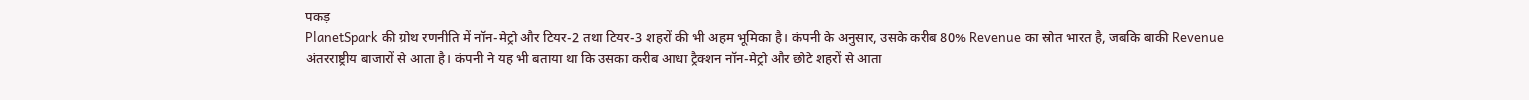पकड़
PlanetSpark की ग्रोथ रणनीति में नॉन-मेट्रो और टियर-2 तथा टियर-3 शहरों की भी अहम भूमिका है। कंपनी के अनुसार, उसके करीब 80% Revenue का स्रोत भारत है, जबकि बाकी Revenue अंतरराष्ट्रीय बाजारों से आता है। कंपनी ने यह भी बताया था कि उसका करीब आधा ट्रैक्शन नॉन-मेट्रो और छोटे शहरों से आता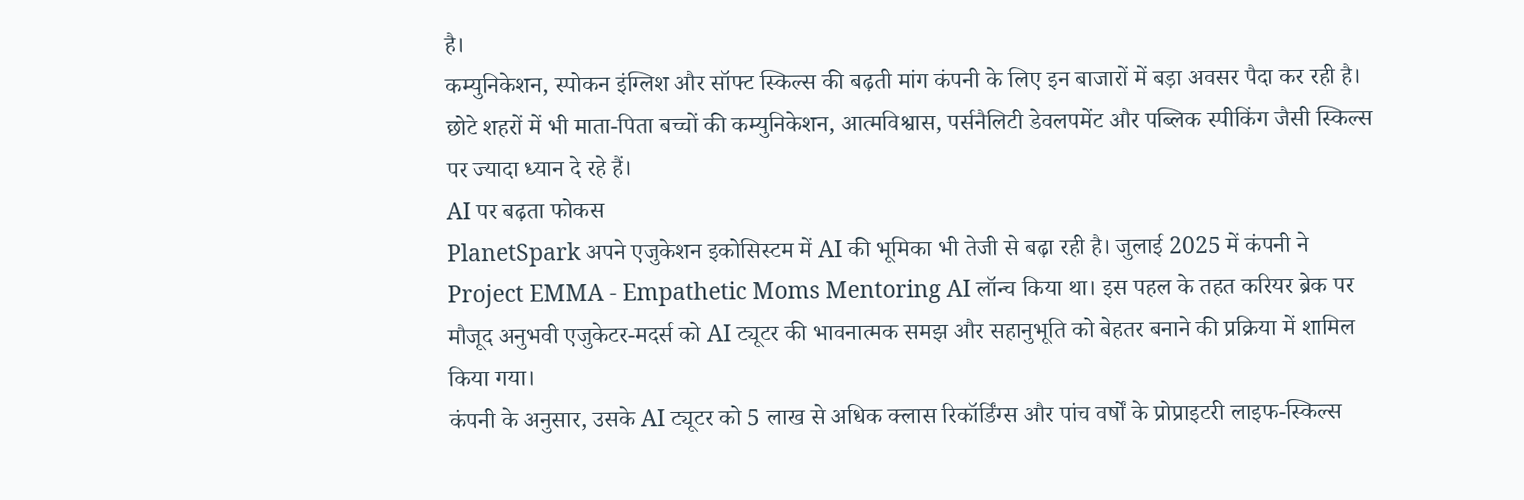है।
कम्युनिकेशन, स्पोकन इंग्लिश और सॉफ्ट स्किल्स की बढ़ती मांग कंपनी के लिए इन बाजारों में बड़ा अवसर पैदा कर रही है। छोटे शहरों में भी माता-पिता बच्चों की कम्युनिकेशन, आत्मविश्वास, पर्सनैलिटी डेवलपमेंट और पब्लिक स्पीकिंग जैसी स्किल्स पर ज्यादा ध्यान दे रहे हैं।
AI पर बढ़ता फोकस
PlanetSpark अपने एजुकेशन इकोसिस्टम में AI की भूमिका भी तेजी से बढ़ा रही है। जुलाई 2025 में कंपनी ने Project EMMA - Empathetic Moms Mentoring AI लॉन्च किया था। इस पहल के तहत करियर ब्रेक पर मौजूद अनुभवी एजुकेटर-मदर्स को AI ट्यूटर की भावनात्मक समझ और सहानुभूति को बेहतर बनाने की प्रक्रिया में शामिल किया गया।
कंपनी के अनुसार, उसके AI ट्यूटर को 5 लाख से अधिक क्लास रिकॉर्डिंग्स और पांच वर्षों के प्रोप्राइटरी लाइफ-स्किल्स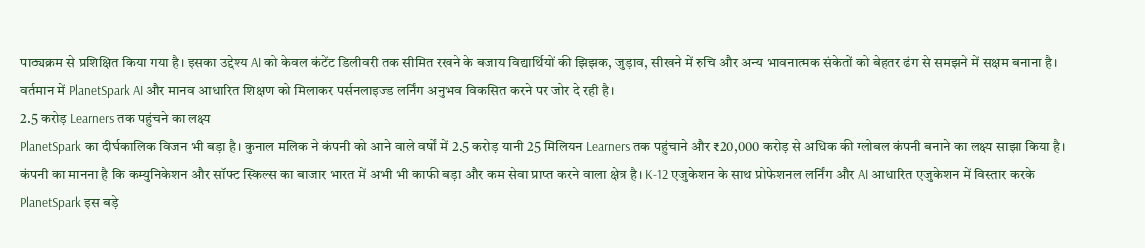पाठ्यक्रम से प्रशिक्षित किया गया है। इसका उद्देश्य AI को केवल कंटेंट डिलीवरी तक सीमित रखने के बजाय विद्यार्थियों की झिझक, जुड़ाव, सीखने में रुचि और अन्य भावनात्मक संकेतों को बेहतर ढंग से समझने में सक्षम बनाना है। वर्तमान में PlanetSpark AI और मानव आधारित शिक्षण को मिलाकर पर्सनलाइज्ड लर्निंग अनुभव विकसित करने पर जोर दे रही है।
2.5 करोड़ Learners तक पहुंचने का लक्ष्य
PlanetSpark का दीर्घकालिक विजन भी बड़ा है। कुनाल मलिक ने कंपनी को आने वाले वर्षों में 2.5 करोड़ यानी 25 मिलियन Learners तक पहुंचाने और ₹20,000 करोड़ से अधिक की ग्लोबल कंपनी बनाने का लक्ष्य साझा किया है।
कंपनी का मानना है कि कम्युनिकेशन और सॉफ्ट स्किल्स का बाजार भारत में अभी भी काफी बड़ा और कम सेवा प्राप्त करने वाला क्षेत्र है। K-12 एजुकेशन के साथ प्रोफेशनल लर्निंग और AI आधारित एजुकेशन में विस्तार करके PlanetSpark इस बड़े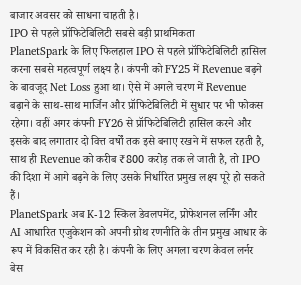बाजार अवसर को साधना चाहती है।
IPO से पहले प्रॉफिटेबिलिटी सबसे बड़ी प्राथमिकता
PlanetSpark के लिए फिलहाल IPO से पहले प्रॉफिटेबिलिटी हासिल करना सबसे महत्वपूर्ण लक्ष्य है। कंपनी को FY25 में Revenue बढ़ने के बावजूद Net Loss हुआ था। ऐसे में अगले चरण में Revenue बढ़ाने के साथ-साथ मार्जिन और प्रॉफिटेबिलिटी में सुधार पर भी फोकस रहेगा। वहीं अगर कंपनी FY26 से प्रॉफिटेबिलिटी हासिल करने और इसके बाद लगातार दो वित्त वर्षों तक इसे बनाए रखने में सफल रहती है, साथ ही Revenue को करीब ₹800 करोड़ तक ले जाती है, तो IPO की दिशा में आगे बढ़ने के लिए उसके निर्धारित प्रमुख लक्ष्य पूरे हो सकते हैं।
PlanetSpark अब K-12 स्किल डेवलपमेंट, प्रोफेशनल लर्निंग और AI आधारित एजुकेशन को अपनी ग्रोथ रणनीति के तीन प्रमुख आधार के रूप में विकसित कर रही है। कंपनी के लिए अगला चरण केवल लर्नर बेस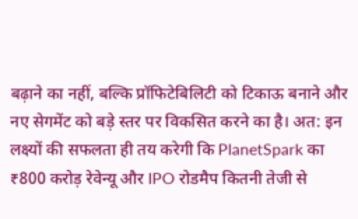बढ़ाने का नहीं, बल्कि प्रॉफिटेबिलिटी को टिकाऊ बनाने और नए सेगमेंट को बड़े स्तर पर विकसित करने का है। अत: इन लक्ष्यों की सफलता ही तय करेगी कि PlanetSpark का ₹800 करोड़ रेवेन्यू और IPO रोडमैप कितनी तेजी से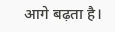आगे बढ़ता है।